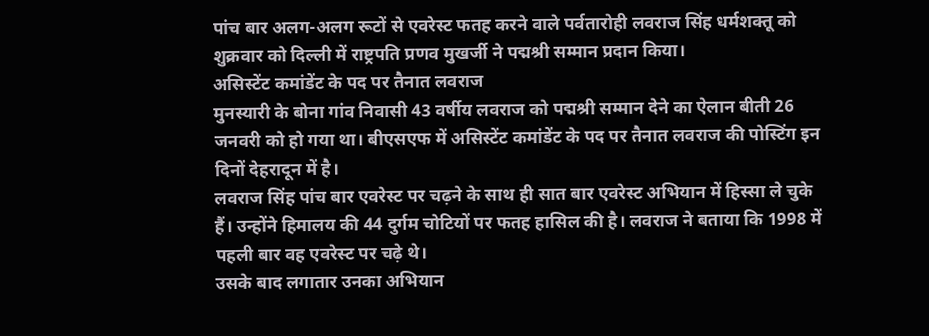पांच बार अलग-अलग रूटों से एवरेस्ट फतह करने वाले पर्वतारोही लवराज सिंह धर्मशक्तू को शुक्रवार को दिल्ली में राष्ट्रपति प्रणव मुखर्जी ने पद्मश्री सम्मान प्रदान किया।
असिस्टेंट कमांडेंट के पद पर तैनात लवराज
मुनस्यारी के बोना गांव निवासी 43 वर्षीय लवराज को पद्मश्री सम्मान देने का ऐलान बीती 26 जनवरी को हो गया था। बीएसएफ में असिस्टेंट कमांडेंट के पद पर तैनात लवराज की पोस्टिंग इन दिनों देहरादून में है।
लवराज सिंह पांच बार एवरेस्ट पर चढ़ने के साथ ही सात बार एवरेस्ट अभियान में हिस्सा ले चुके हैं। उन्होंने हिमालय की 44 दुर्गम चोटियों पर फतह हासिल की है। लवराज ने बताया कि 1998 में पहली बार वह एवरेस्ट पर चढ़े थे।
उसके बाद लगातार उनका अभियान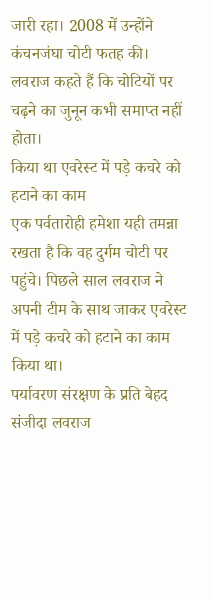जारी रहा। 2008 में उन्होंने कंचनजंघा चोटी फतह की। लवराज कहते हैं कि चोटियों पर चढ़ने का जुनून कभी समाप्त नहीं होता।
किया था एवरेस्ट में पड़े कचरे को हटाने का काम
एक पर्वतारोही हमेशा यही तमन्ना रखता है कि वह दुर्गम चोटी पर पहुंचे। पिछले साल लवराज ने अपनी टीम के साथ जाकर एवरेस्ट में पड़े कचरे को हटाने का काम किया था।
पर्यावरण संरक्षण के प्रति बेहद संजीदा लवराज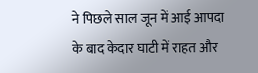ने पिछले साल जून में आई आपदा के बाद केदार घाटी में राहत और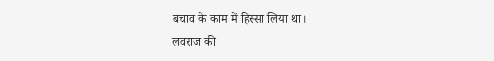बचाव के काम में हिस्सा लिया था।
लवराज की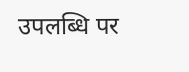उपलब्धि पर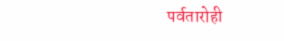पर्वतारोही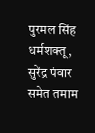पुरमल सिंह धर्मशक्तू, सुरेंद्र पंवार समेत तमाम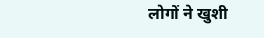लोगों ने खुशी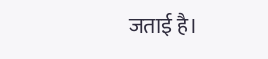जताई है।